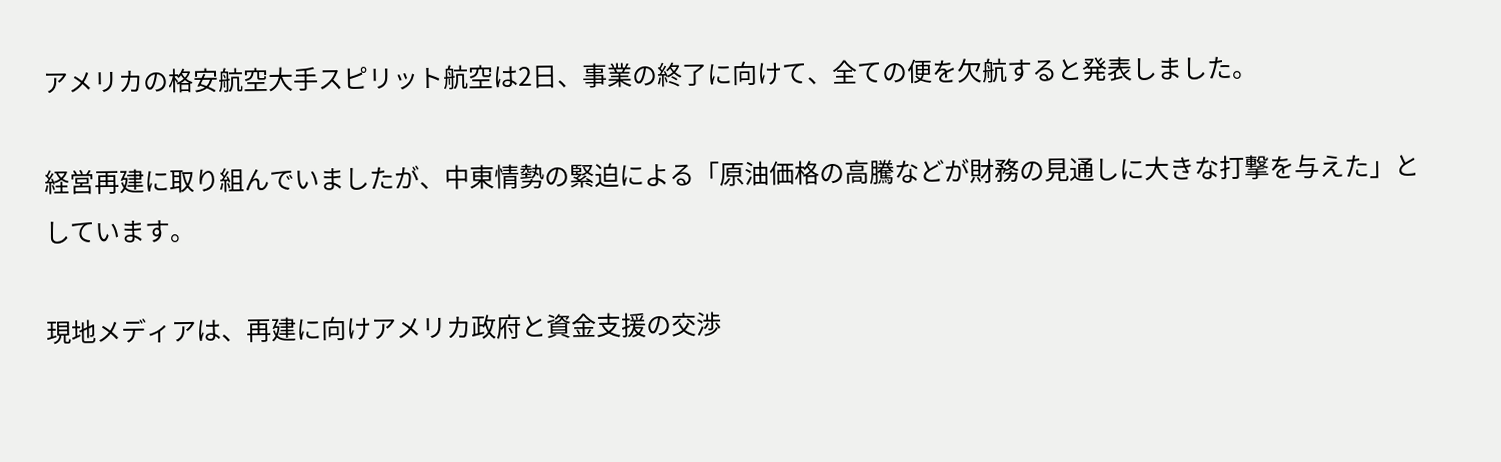アメリカの格安航空大手スピリット航空は2日、事業の終了に向けて、全ての便を欠航すると発表しました。

経営再建に取り組んでいましたが、中東情勢の緊迫による「原油価格の高騰などが財務の見通しに大きな打撃を与えた」としています。

現地メディアは、再建に向けアメリカ政府と資金支援の交渉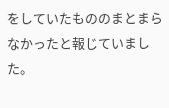をしていたもののまとまらなかったと報じていました。